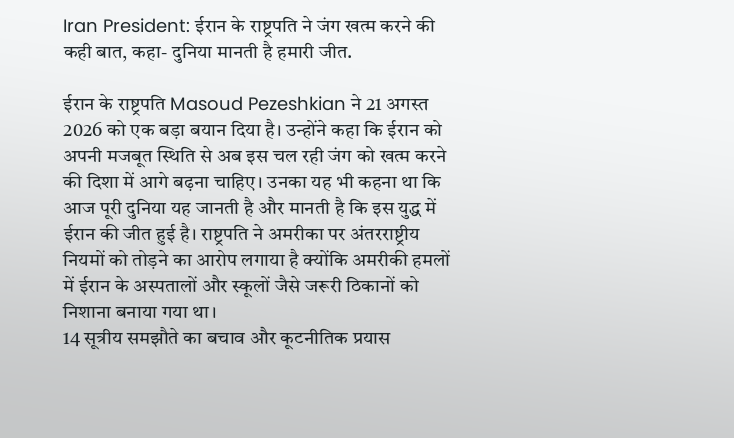Iran President: ईरान के राष्ट्रपति ने जंग खत्म करने की कही बात, कहा- दुनिया मानती है हमारी जीत.

ईरान के राष्ट्रपति Masoud Pezeshkian ने 21 अगस्त 2026 को एक बड़ा बयान दिया है। उन्होंने कहा कि ईरान को अपनी मजबूत स्थिति से अब इस चल रही जंग को खत्म करने की दिशा में आगे बढ़ना चाहिए। उनका यह भी कहना था कि आज पूरी दुनिया यह जानती है और मानती है कि इस युद्ध में ईरान की जीत हुई है। राष्ट्रपति ने अमरीका पर अंतरराष्ट्रीय नियमों को तोड़ने का आरोप लगाया है क्योंकि अमरीकी हमलों में ईरान के अस्पतालों और स्कूलों जैसे जरूरी ठिकानों को निशाना बनाया गया था।
14 सूत्रीय समझौते का बचाव और कूटनीतिक प्रयास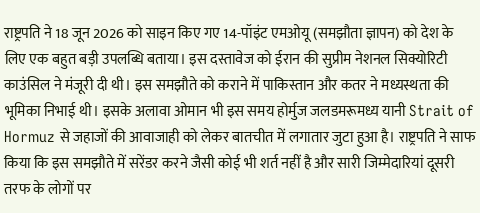राष्ट्रपति ने 18 जून 2026 को साइन किए गए 14-पॉइंट एमओयू (समझौता ज्ञापन) को देश के लिए एक बहुत बड़ी उपलब्धि बताया। इस दस्तावेज को ईरान की सुप्रीम नेशनल सिक्योरिटी काउंसिल ने मंजूरी दी थी। इस समझौते को कराने में पाकिस्तान और कतर ने मध्यस्थता की भूमिका निभाई थी। इसके अलावा ओमान भी इस समय होर्मुज जलडमरूमध्य यानी Strait of Hormuz से जहाजों की आवाजाही को लेकर बातचीत में लगातार जुटा हुआ है। राष्ट्रपति ने साफ किया कि इस समझौते में सरेंडर करने जैसी कोई भी शर्त नहीं है और सारी जिम्मेदारियां दूसरी तरफ के लोगों पर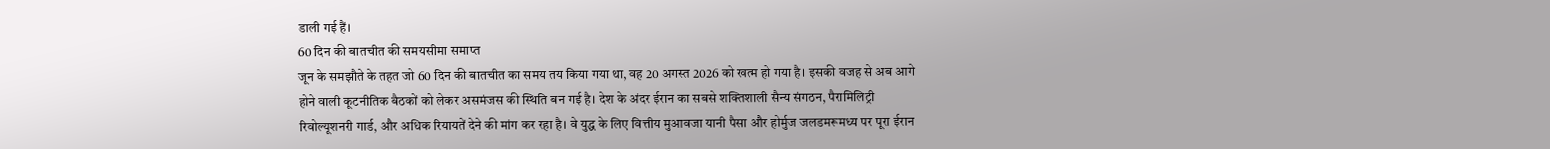डाली गई हैं।
60 दिन की बातचीत की समयसीमा समाप्त
जून के समझौते के तहत जो 60 दिन की बातचीत का समय तय किया गया था, वह 20 अगस्त 2026 को खत्म हो गया है। इसकी वजह से अब आगे होने वाली कूटनीतिक बैठकों को लेकर असमंजस की स्थिति बन गई है। देश के अंदर ईरान का सबसे शक्तिशाली सैन्य संगठन, पैरामिलिट्री रिवोल्यूशनरी गार्ड, और अधिक रियायतें देने की मांग कर रहा है। वे युद्ध के लिए वित्तीय मुआवजा यानी पैसा और होर्मुज जलडमरूमध्य पर पूरा ईरान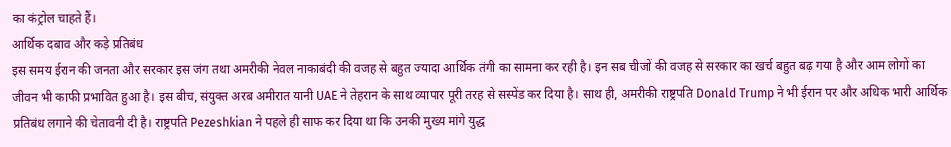का कंट्रोल चाहते हैं।
आर्थिक दबाव और कड़े प्रतिबंध
इस समय ईरान की जनता और सरकार इस जंग तथा अमरीकी नेवल नाकाबंदी की वजह से बहुत ज्यादा आर्थिक तंगी का सामना कर रही है। इन सब चीजों की वजह से सरकार का खर्च बहुत बढ़ गया है और आम लोगों का जीवन भी काफी प्रभावित हुआ है। इस बीच, संयुक्त अरब अमीरात यानी UAE ने तेहरान के साथ व्यापार पूरी तरह से सस्पेंड कर दिया है। साथ ही, अमरीकी राष्ट्रपति Donald Trump ने भी ईरान पर और अधिक भारी आर्थिक प्रतिबंध लगाने की चेतावनी दी है। राष्ट्रपति Pezeshkian ने पहले ही साफ कर दिया था कि उनकी मुख्य मांगे युद्ध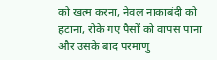को खत्म करना, नेवल नाकाबंदी को हटाना, रोके गए पैसों को वापस पाना और उसके बाद परमाणु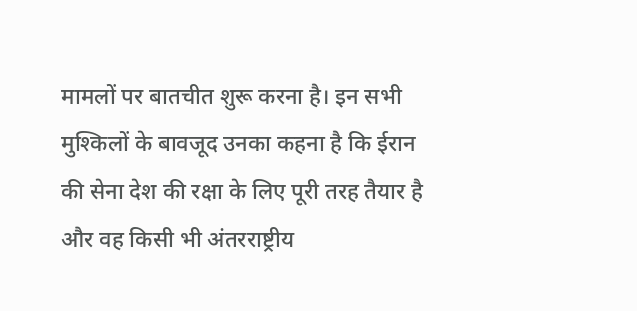मामलों पर बातचीत शुरू करना है। इन सभी मुश्किलों के बावजूद उनका कहना है कि ईरान की सेना देश की रक्षा के लिए पूरी तरह तैयार है और वह किसी भी अंतरराष्ट्रीय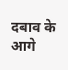दबाव के आगे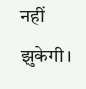नहीं झुकेगी।